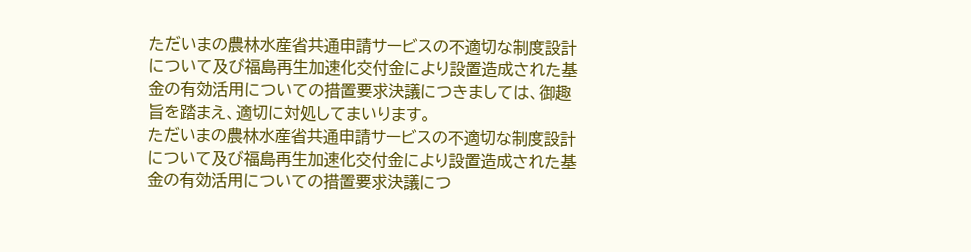ただいまの農林水産省共通申請サービスの不適切な制度設計について及び福島再生加速化交付金により設置造成された基金の有効活用についての措置要求決議につきましては、御趣旨を踏まえ、適切に対処してまいります。
ただいまの農林水産省共通申請サービスの不適切な制度設計について及び福島再生加速化交付金により設置造成された基金の有効活用についての措置要求決議につ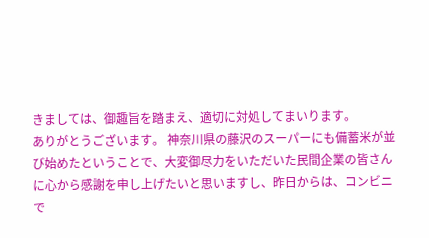きましては、御趣旨を踏まえ、適切に対処してまいります。
ありがとうございます。 神奈川県の藤沢のスーパーにも備蓄米が並び始めたということで、大変御尽力をいただいた民間企業の皆さんに心から感謝を申し上げたいと思いますし、昨日からは、コンビニで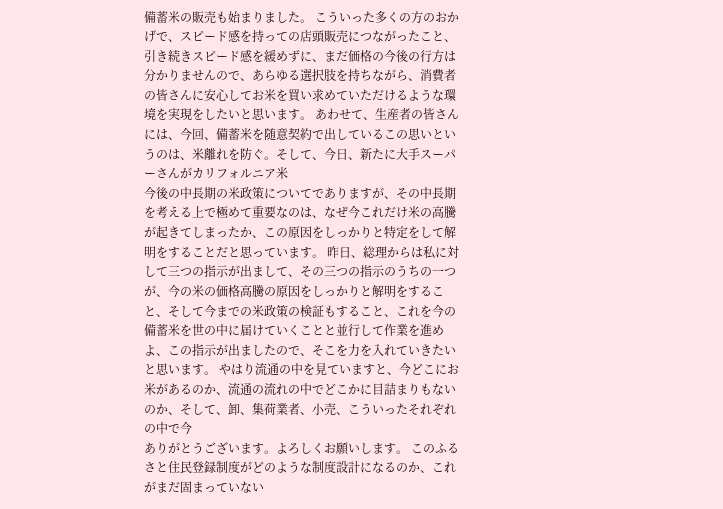備蓄米の販売も始まりました。 こういった多くの方のおかげで、スピード感を持っての店頭販売につながったこと、引き続きスピード感を緩めずに、まだ価格の今後の行方は分かりませんので、あらゆる選択肢を持ちながら、消費者の皆さんに安心してお米を買い求めていただけるような環境を実現をしたいと思います。 あわせて、生産者の皆さんには、今回、備蓄米を随意契約で出しているこの思いというのは、米離れを防ぐ。そして、今日、新たに大手スーパーさんがカリフォルニア米
今後の中長期の米政策についてでありますが、その中長期を考える上で極めて重要なのは、なぜ今これだけ米の高騰が起きてしまったか、この原因をしっかりと特定をして解明をすることだと思っています。 昨日、総理からは私に対して三つの指示が出まして、その三つの指示のうちの一つが、今の米の価格高騰の原因をしっかりと解明をすること、そして今までの米政策の検証もすること、これを今の備蓄米を世の中に届けていくことと並行して作業を進めよ、この指示が出ましたので、そこを力を入れていきたいと思います。 やはり流通の中を見ていますと、今どこにお米があるのか、流通の流れの中でどこかに目詰まりもないのか、そして、卸、集荷業者、小売、こういったそれぞれの中で今
ありがとうございます。よろしくお願いします。 このふるさと住民登録制度がどのような制度設計になるのか、これがまだ固まっていない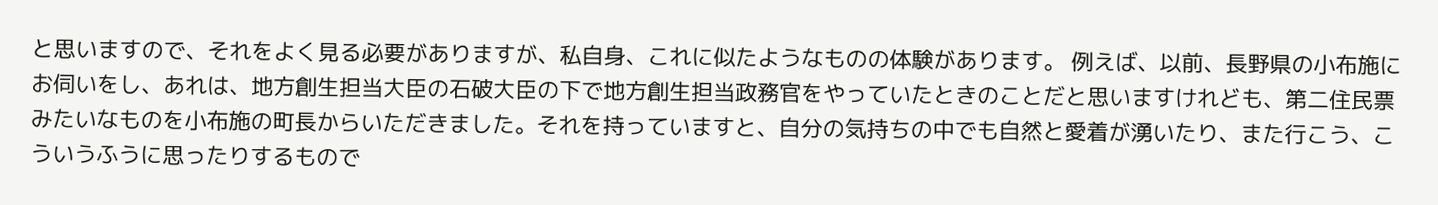と思いますので、それをよく見る必要がありますが、私自身、これに似たようなものの体験があります。 例えば、以前、長野県の小布施にお伺いをし、あれは、地方創生担当大臣の石破大臣の下で地方創生担当政務官をやっていたときのことだと思いますけれども、第二住民票みたいなものを小布施の町長からいただきました。それを持っていますと、自分の気持ちの中でも自然と愛着が湧いたり、また行こう、こういうふうに思ったりするもので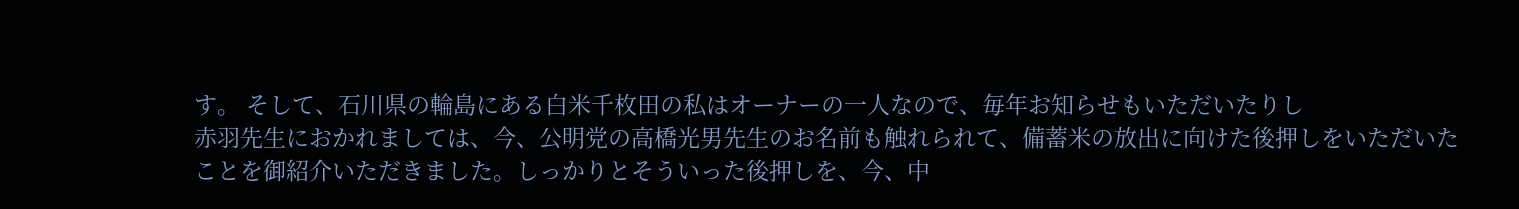す。 そして、石川県の輪島にある白米千枚田の私はオーナーの一人なので、毎年お知らせもいただいたりし
赤羽先生におかれましては、今、公明党の高橋光男先生のお名前も触れられて、備蓄米の放出に向けた後押しをいただいたことを御紹介いただきました。しっかりとそういった後押しを、今、中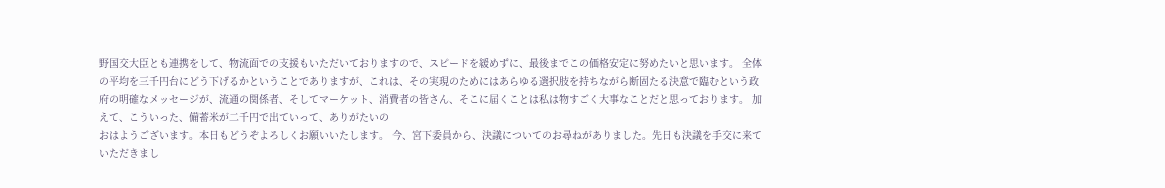野国交大臣とも連携をして、物流面での支援もいただいておりますので、スピードを緩めずに、最後までこの価格安定に努めたいと思います。 全体の平均を三千円台にどう下げるかということでありますが、これは、その実現のためにはあらゆる選択肢を持ちながら断固たる決意で臨むという政府の明確なメッセージが、流通の関係者、そしてマーケット、消費者の皆さん、そこに届くことは私は物すごく大事なことだと思っております。 加えて、こういった、備蓄米が二千円で出ていって、ありがたいの
おはようございます。本日もどうぞよろしくお願いいたします。 今、宮下委員から、決議についてのお尋ねがありました。先日も決議を手交に来ていただきまし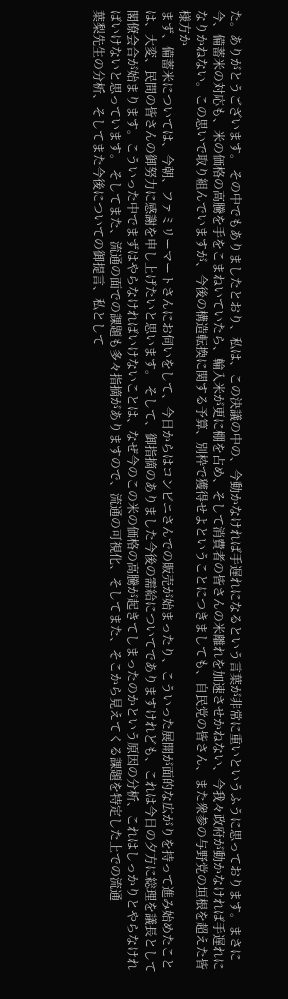た。ありがとうございます。 その中でもありましたとおり、私は、この決議の中の、今動かなければ手遅れになるという言葉が非常に重いというふうに思っております。まさに今、備蓄米の対応も、米の価格の高騰を手をこまねいていたら、輸入米が更に棚を占め、そして消費者の皆さんの米離れを加速させかねない、今我々政府が動かなければ手遅れになりかねない。この思いで取り組んでいますが、今後の構造転換に関する予算、別枠で獲得せよということにつきましても、自民党の皆さん、また衆参の与野党の垣根を超えた皆様方か
まず、備蓄米については、今朝、ファミリーマートさんにお伺いをして、今日からはコンビニさんでの販売が始まったり、こういった展開が面的な広がりを持って進み始めたことは、大変、民間の皆さんの御努力に感謝を申し上げたいと思います。 そして、御指摘のありました今後の需給についてでありますけれども、これは今日の夕方に総理を議長として閣僚会合が始まります。こういった中でまずはやらなければいけないことは、なぜ今のこの米の価格の高騰が起きてしまったのかという原因の分析、これはしっかりとやらなければいけないと思っています。 そしてまた、流通の面での課題も多々指摘がありますので、流通の可視化、そしてまた、そこから見えてくる課題を特定した上での流通
葉梨先生の分析、そしてまた今後についての御提言、私として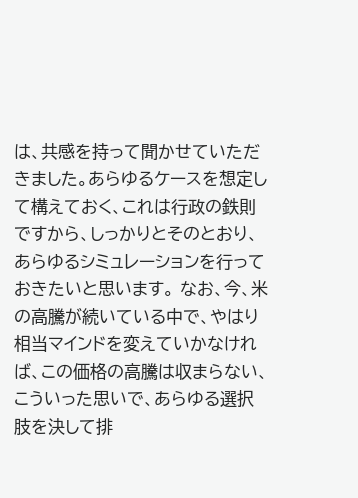は、共感を持って聞かせていただきました。あらゆるケースを想定して構えておく、これは行政の鉄則ですから、しっかりとそのとおり、あらゆるシミュレーションを行っておきたいと思います。 なお、今、米の高騰が続いている中で、やはり相当マインドを変えていかなければ、この価格の高騰は収まらない、こういった思いで、あらゆる選択肢を決して排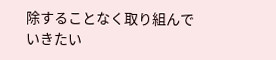除することなく取り組んでいきたい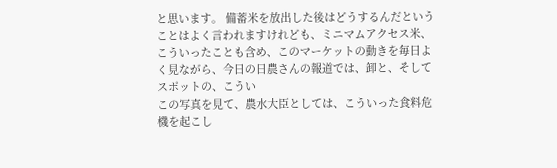と思います。 備蓄米を放出した後はどうするんだということはよく言われますけれども、ミニマムアクセス米、こういったことも含め、このマーケットの動きを毎日よく見ながら、今日の日農さんの報道では、卸と、そしてスポットの、こうい
この写真を見て、農水大臣としては、こういった食料危機を起こし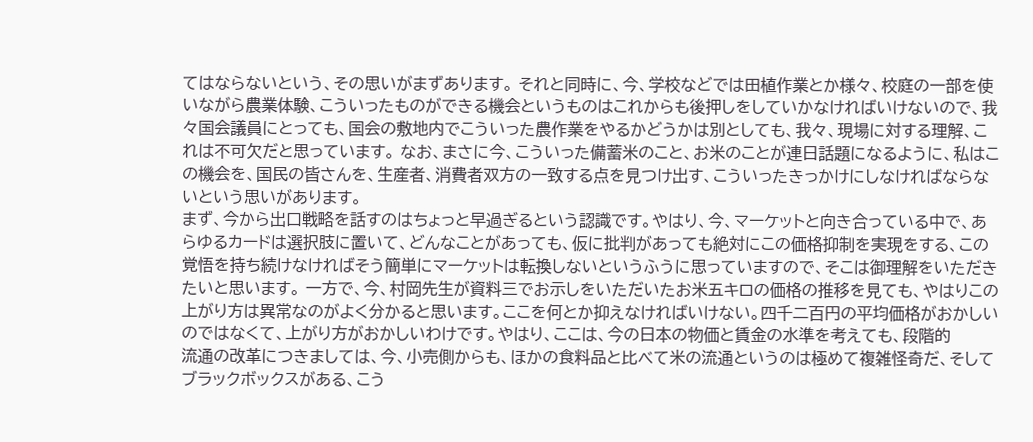てはならないという、その思いがまずあります。 それと同時に、今、学校などでは田植作業とか様々、校庭の一部を使いながら農業体験、こういったものができる機会というものはこれからも後押しをしていかなければいけないので、我々国会議員にとっても、国会の敷地内でこういった農作業をやるかどうかは別としても、我々、現場に対する理解、これは不可欠だと思っています。 なお、まさに今、こういった備蓄米のこと、お米のことが連日話題になるように、私はこの機会を、国民の皆さんを、生産者、消費者双方の一致する点を見つけ出す、こういったきっかけにしなければならないという思いがあります。
まず、今から出口戦略を話すのはちょっと早過ぎるという認識です。やはり、今、マーケットと向き合っている中で、あらゆるカードは選択肢に置いて、どんなことがあっても、仮に批判があっても絶対にこの価格抑制を実現をする、この覚悟を持ち続けなければそう簡単にマーケットは転換しないというふうに思っていますので、そこは御理解をいただきたいと思います。 一方で、今、村岡先生が資料三でお示しをいただいたお米五キロの価格の推移を見ても、やはりこの上がり方は異常なのがよく分かると思います。ここを何とか抑えなければいけない。四千二百円の平均価格がおかしいのではなくて、上がり方がおかしいわけです。やはり、ここは、今の日本の物価と賃金の水準を考えても、段階的
流通の改革につきましては、今、小売側からも、ほかの食料品と比べて米の流通というのは極めて複雑怪奇だ、そしてブラックボックスがある、こう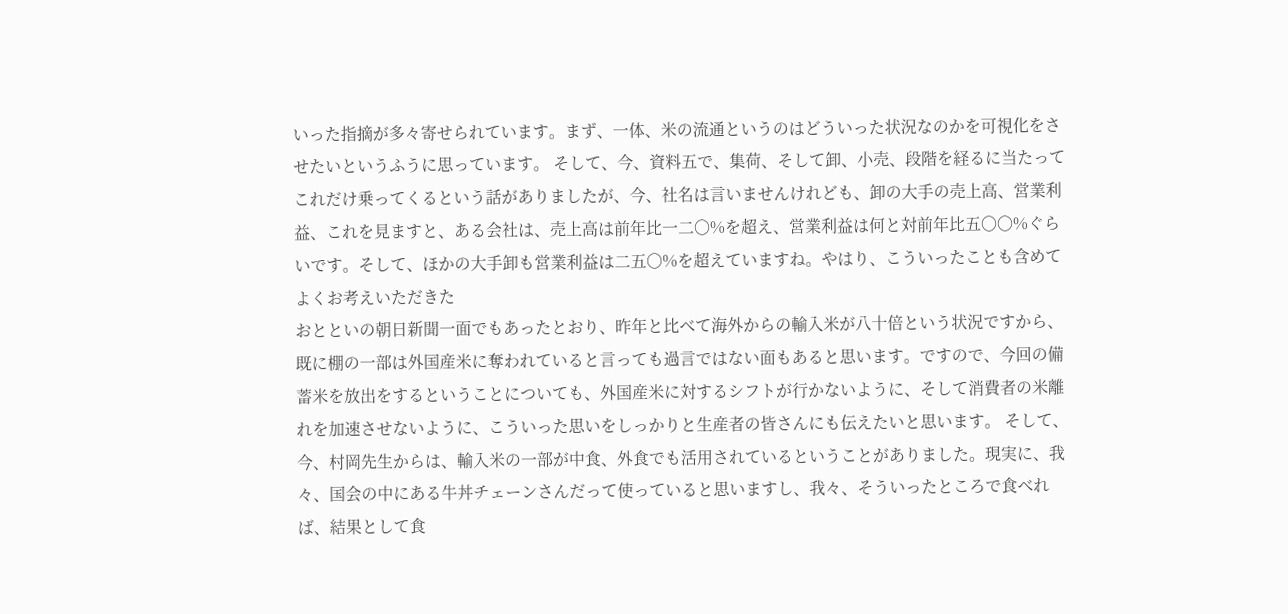いった指摘が多々寄せられています。まず、一体、米の流通というのはどういった状況なのかを可視化をさせたいというふうに思っています。 そして、今、資料五で、集荷、そして卸、小売、段階を経るに当たってこれだけ乗ってくるという話がありましたが、今、社名は言いませんけれども、卸の大手の売上高、営業利益、これを見ますと、ある会社は、売上高は前年比一二〇%を超え、営業利益は何と対前年比五〇〇%ぐらいです。そして、ほかの大手卸も営業利益は二五〇%を超えていますね。やはり、こういったことも含めてよくお考えいただきた
おとといの朝日新聞一面でもあったとおり、昨年と比べて海外からの輸入米が八十倍という状況ですから、既に棚の一部は外国産米に奪われていると言っても過言ではない面もあると思います。ですので、今回の備蓄米を放出をするということについても、外国産米に対するシフトが行かないように、そして消費者の米離れを加速させないように、こういった思いをしっかりと生産者の皆さんにも伝えたいと思います。 そして、今、村岡先生からは、輸入米の一部が中食、外食でも活用されているということがありました。現実に、我々、国会の中にある牛丼チェーンさんだって使っていると思いますし、我々、そういったところで食べれば、結果として食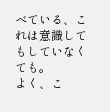べている、これは意識してもしていなくても。
よく、こ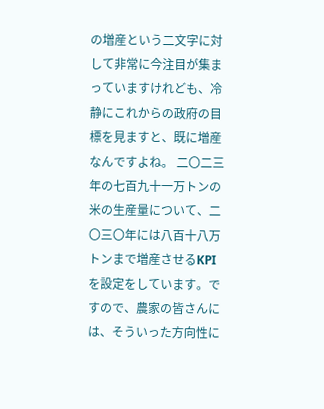の増産という二文字に対して非常に今注目が集まっていますけれども、冷静にこれからの政府の目標を見ますと、既に増産なんですよね。 二〇二三年の七百九十一万トンの米の生産量について、二〇三〇年には八百十八万トンまで増産させるKPIを設定をしています。ですので、農家の皆さんには、そういった方向性に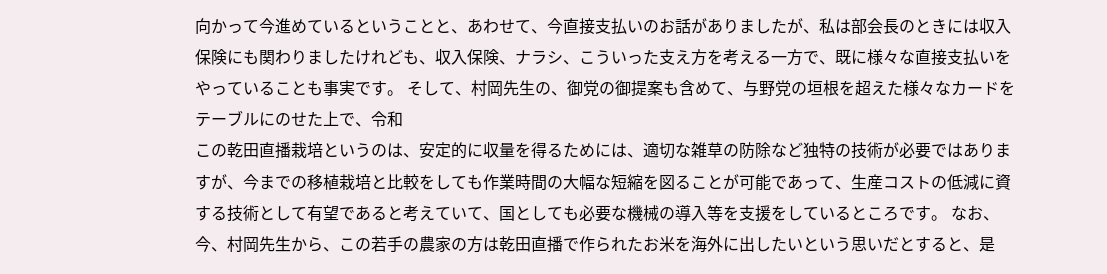向かって今進めているということと、あわせて、今直接支払いのお話がありましたが、私は部会長のときには収入保険にも関わりましたけれども、収入保険、ナラシ、こういった支え方を考える一方で、既に様々な直接支払いをやっていることも事実です。 そして、村岡先生の、御党の御提案も含めて、与野党の垣根を超えた様々なカードをテーブルにのせた上で、令和
この乾田直播栽培というのは、安定的に収量を得るためには、適切な雑草の防除など独特の技術が必要ではありますが、今までの移植栽培と比較をしても作業時間の大幅な短縮を図ることが可能であって、生産コストの低減に資する技術として有望であると考えていて、国としても必要な機械の導入等を支援をしているところです。 なお、今、村岡先生から、この若手の農家の方は乾田直播で作られたお米を海外に出したいという思いだとすると、是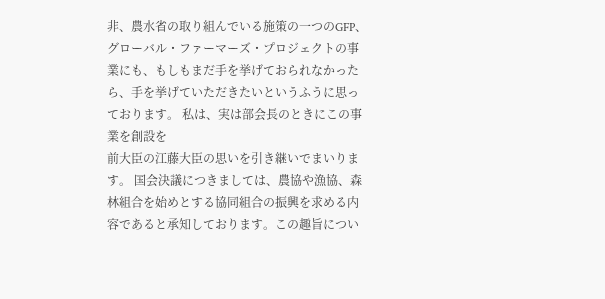非、農水省の取り組んでいる施策の一つのGFP、グローバル・ファーマーズ・プロジェクトの事業にも、もしもまだ手を挙げておられなかったら、手を挙げていただきたいというふうに思っております。 私は、実は部会長のときにこの事業を創設を
前大臣の江藤大臣の思いを引き継いでまいります。 国会決議につきましては、農協や漁協、森林組合を始めとする協同組合の振興を求める内容であると承知しております。この趣旨につい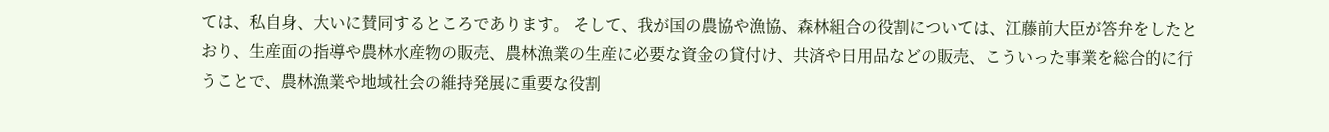ては、私自身、大いに賛同するところであります。 そして、我が国の農協や漁協、森林組合の役割については、江藤前大臣が答弁をしたとおり、生産面の指導や農林水産物の販売、農林漁業の生産に必要な資金の貸付け、共済や日用品などの販売、こういった事業を総合的に行うことで、農林漁業や地域社会の維持発展に重要な役割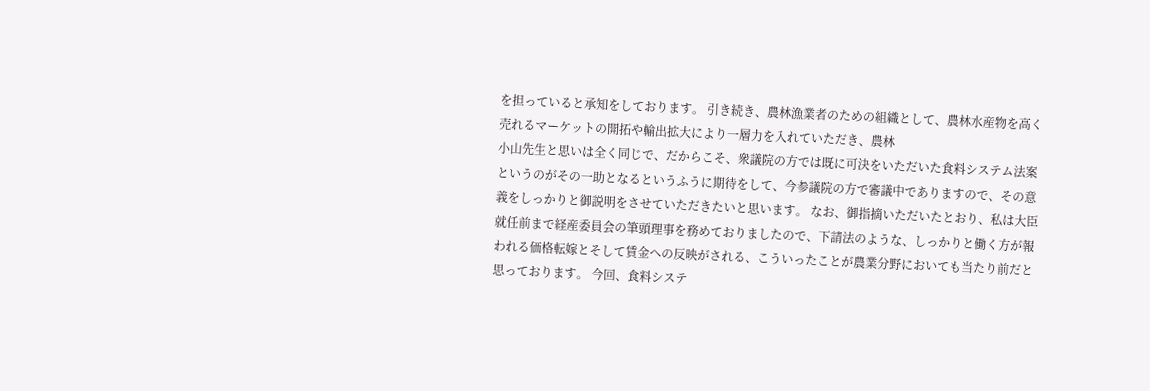を担っていると承知をしております。 引き続き、農林漁業者のための組織として、農林水産物を高く売れるマーケットの開拓や輸出拡大により一層力を入れていただき、農林
小山先生と思いは全く同じで、だからこそ、衆議院の方では既に可決をいただいた食料システム法案というのがその一助となるというふうに期待をして、今参議院の方で審議中でありますので、その意義をしっかりと御説明をさせていただきたいと思います。 なお、御指摘いただいたとおり、私は大臣就任前まで経産委員会の筆頭理事を務めておりましたので、下請法のような、しっかりと働く方が報われる価格転嫁とそして賃金への反映がされる、こういったことが農業分野においても当たり前だと思っております。 今回、食料システ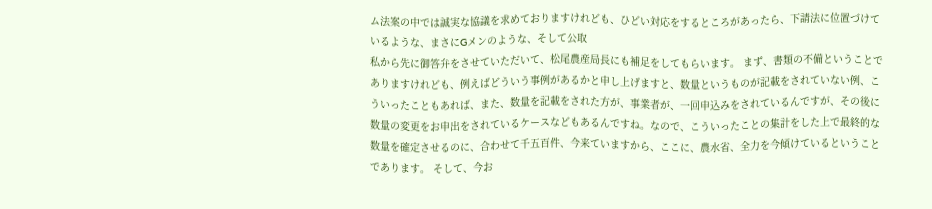ム法案の中では誠実な協議を求めておりますけれども、ひどい対応をするところがあったら、下請法に位置づけているような、まさにGメンのような、そして公取
私から先に御答弁をさせていただいて、松尾農産局長にも補足をしてもらいます。 まず、書類の不備ということでありますけれども、例えばどういう事例があるかと申し上げますと、数量というものが記載をされていない例、こういったこともあれば、また、数量を記載をされた方が、事業者が、一回申込みをされているんですが、その後に数量の変更をお申出をされているケースなどもあるんですね。なので、こういったことの集計をした上で最終的な数量を確定させるのに、合わせて千五百件、今来ていますから、ここに、農水省、全力を今傾けているということであります。 そして、今お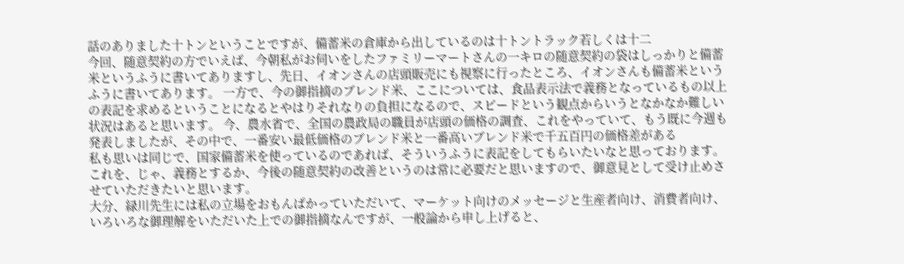話のありました十トンということですが、備蓄米の倉庫から出しているのは十トントラック若しくは十二
今回、随意契約の方でいえば、今朝私がお伺いをしたファミリーマートさんの一キロの随意契約の袋はしっかりと備蓄米というふうに書いてありますし、先日、イオンさんの店頭販売にも視察に行ったところ、イオンさんも備蓄米というふうに書いてあります。 一方で、今の御指摘のブレンド米、ここについては、食品表示法で義務となっているもの以上の表記を求めるということになるとやはりそれなりの負担になるので、スピードという観点からいうとなかなか難しい状況はあると思います。 今、農水省で、全国の農政局の職員が店頭の価格の調査、これをやっていて、もう既に今週も発表しましたが、その中で、一番安い最低価格のブレンド米と一番高いブレンド米で千五百円の価格差がある
私も思いは同じで、国家備蓄米を使っているのであれば、そういうふうに表記をしてもらいたいなと思っております。これを、じゃ、義務とするか、今後の随意契約の改善というのは常に必要だと思いますので、御意見として受け止めさせていただきたいと思います。
大分、緑川先生には私の立場をおもんぱかっていただいて、マーケット向けのメッセージと生産者向け、消費者向け、いろいろな御理解をいただいた上での御指摘なんですが、一般論から申し上げると、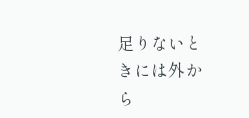足りないときには外から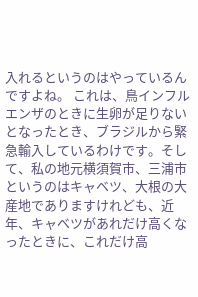入れるというのはやっているんですよね。 これは、鳥インフルエンザのときに生卵が足りないとなったとき、ブラジルから緊急輸入しているわけです。そして、私の地元横須賀市、三浦市というのはキャベツ、大根の大産地でありますけれども、近年、キャベツがあれだけ高くなったときに、これだけ高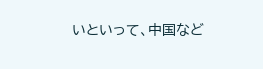いといって、中国など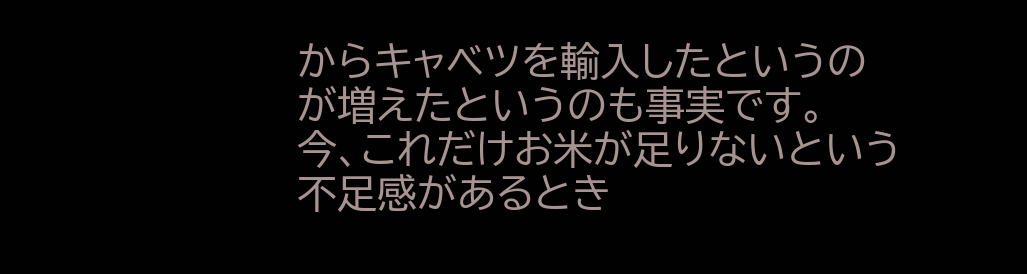からキャベツを輸入したというのが増えたというのも事実です。 今、これだけお米が足りないという不足感があるとき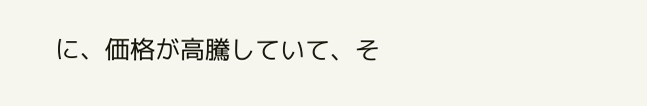に、価格が高騰していて、そ